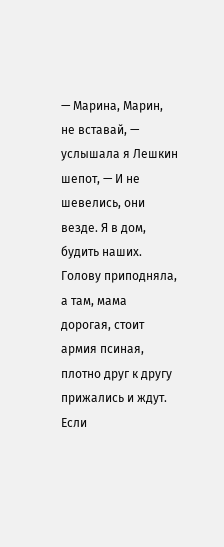— Марина, Марин, не вставай, — услышала я Лешкин шепот, — И не шевелись, они везде. Я в дом, будить наших.
Голову приподняла, а там, мама дорогая, стоит армия псиная, плотно друг к другу прижались и ждут. Если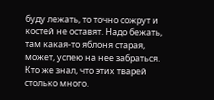буду лежать, то точно сожрут и костей не оставят. Надо бежать, там какая-то яблоня старая, может, успею на нее забраться. Кто же знал, что этих тварей столько много.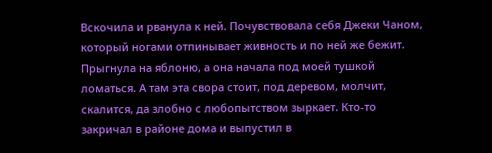Вскочила и рванула к ней. Почувствовала себя Джеки Чаном, который ногами отпинывает живность и по ней же бежит.
Прыгнула на яблоню, а она начала под моей тушкой ломаться. А там эта свора стоит, под деревом, молчит, скалится, да злобно с любопытством зыркает. Кто-то закричал в районе дома и выпустил в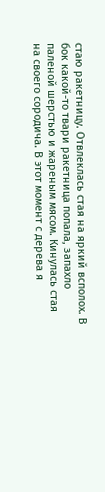стаю ракетницу. Отвлеклась стая на яркий всполох. В бок какой-то твари ракетница попала, запахло паленой шерстью и жареным мясом. Кинулась стая на своего сородича. В этот момент с дерева я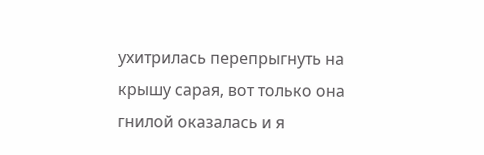ухитрилась перепрыгнуть на крышу сарая, вот только она гнилой оказалась и я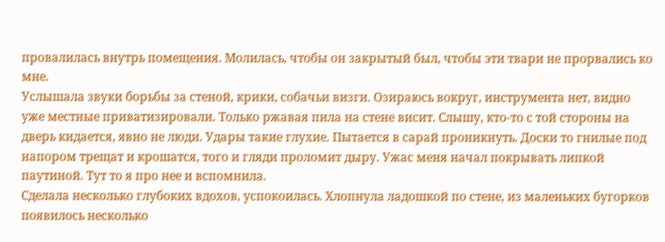провалилась внутрь помещения. Молилась, чтобы он закрытый был, чтобы эти твари не прорвались ко мне.
Услышала звуки борьбы за стеной, крики, собачьи визги. Озираюсь вокруг, инструмента нет, видно уже местные приватизировали. Только ржавая пила на стене висит. Слышу, кто-то с той стороны на дверь кидается, явно не люди. Удары такие глухие. Пытается в сарай проникнуть. Доски то гнилые под напором трещат и крошатся, того и гляди проломит дыру. Ужас меня начал покрывать липкой паутиной. Тут то я про нее и вспомнила.
Сделала несколько глубоких вдохов, успокоилась. Хлопнула ладошкой по стене, из маленьких бугорков появилось несколько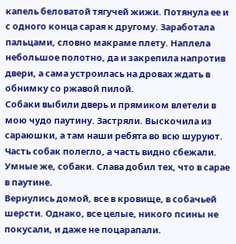капель беловатой тягучей жижи. Потянула ее и с одного конца сарая к другому. Заработала пальцами, словно макраме плету. Наплела небольшое полотно, да и закрепила напротив двери, а сама устроилась на дровах ждать в обнимку со ржавой пилой.
Собаки выбили дверь и прямиком влетели в мою чудо паутину. Застряли. Выскочила из сараюшки, а там наши ребята во всю шуруют. Часть собак полегло, а часть видно сбежали. Умные же, собаки. Слава добил тех, что в сарае в паутине.
Вернулись домой, все в кровище, в собачьей шерсти. Однако, все целые, никого псины не покусали, и даже не поцарапали.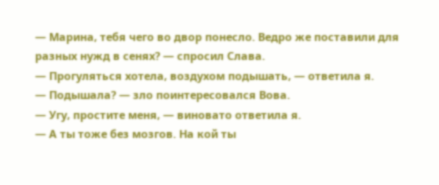— Марина, тебя чего во двор понесло. Ведро же поставили для разных нужд в сенях? — спросил Слава.
— Прогуляться хотела, воздухом подышать, — ответила я.
— Подышала? — зло поинтересовался Вова.
— Угу, простите меня, — виновато ответила я.
— А ты тоже без мозгов. На кой ты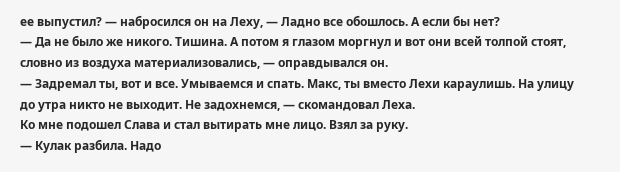ее выпустил? — набросился он на Леху, — Ладно все обошлось. А если бы нет?
— Да не было же никого. Тишина. А потом я глазом моргнул и вот они всей толпой стоят, словно из воздуха материализовались, — оправдывался он.
— Задремал ты, вот и все. Умываемся и спать. Макс, ты вместо Лехи караулишь. На улицу до утра никто не выходит. Не задохнемся, — скомандовал Леха.
Ко мне подошел Слава и стал вытирать мне лицо. Взял за руку.
— Кулак разбила. Надо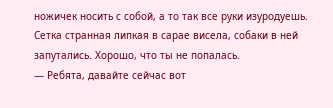ножичек носить с собой, а то так все руки изуродуешь. Сетка странная липкая в сарае висела, собаки в ней запутались. Хорошо, что ты не попалась.
— Ребята, давайте сейчас вот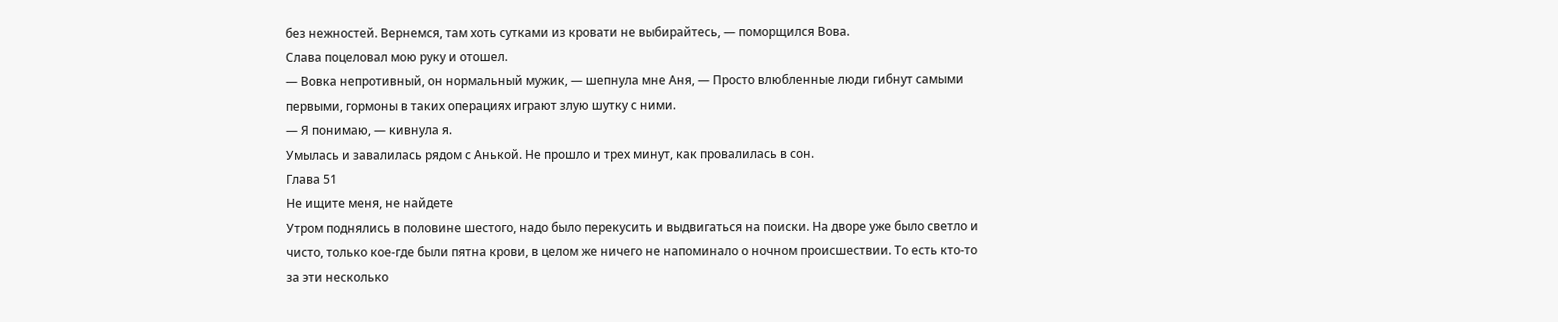без нежностей. Вернемся, там хоть сутками из кровати не выбирайтесь, — поморщился Вова.
Слава поцеловал мою руку и отошел.
— Вовка непротивный, он нормальный мужик, — шепнула мне Аня, — Просто влюбленные люди гибнут самыми первыми, гормоны в таких операциях играют злую шутку с ними.
— Я понимаю, — кивнула я.
Умылась и завалилась рядом с Анькой. Не прошло и трех минут, как провалилась в сон.
Глава 51
Не ищите меня, не найдете
Утром поднялись в половине шестого, надо было перекусить и выдвигаться на поиски. На дворе уже было светло и чисто, только кое-где были пятна крови, в целом же ничего не напоминало о ночном происшествии. То есть кто-то за эти несколько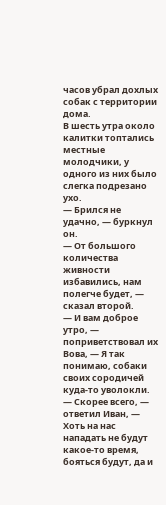часов убрал дохлых собак с территории дома.
В шесть утра около калитки топтались местные молодчики, у одного из них было слегка подрезано ухо.
— Брился не удачно, — буркнул он.
— От большого количества живности избавились, нам полегче будет, — сказал второй.
— И вам доброе утро, — поприветствовал их Вова, — Я так понимаю, собаки своих сородичей куда-то уволокли.
— Скорее всего, — ответил Иван, — Хоть на нас нападать не будут какое-то время, бояться будут, да и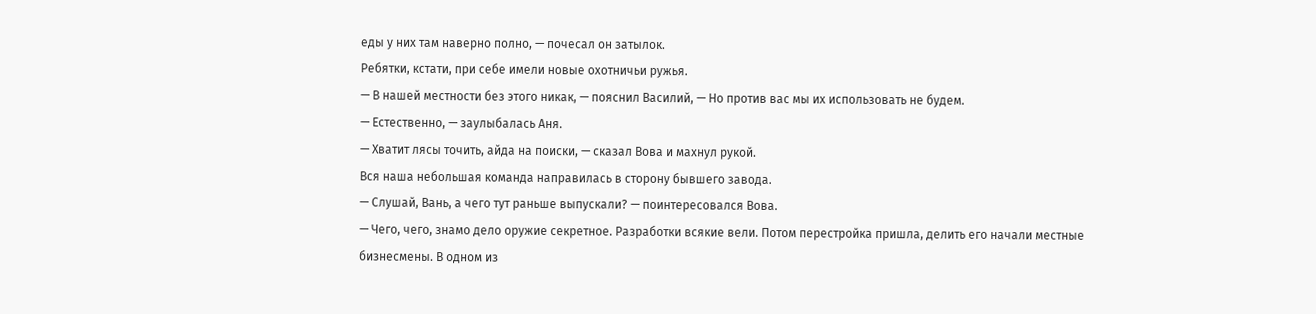еды у них там наверно полно, — почесал он затылок.
Ребятки, кстати, при себе имели новые охотничьи ружья.
— В нашей местности без этого никак, — пояснил Василий, — Но против вас мы их использовать не будем.
— Естественно, — заулыбалась Аня.
— Хватит лясы точить, айда на поиски, — сказал Вова и махнул рукой.
Вся наша небольшая команда направилась в сторону бывшего завода.
— Слушай, Вань, а чего тут раньше выпускали? — поинтересовался Вова.
— Чего, чего, знамо дело оружие секретное. Разработки всякие вели. Потом перестройка пришла, делить его начали местные бизнесмены. В одном из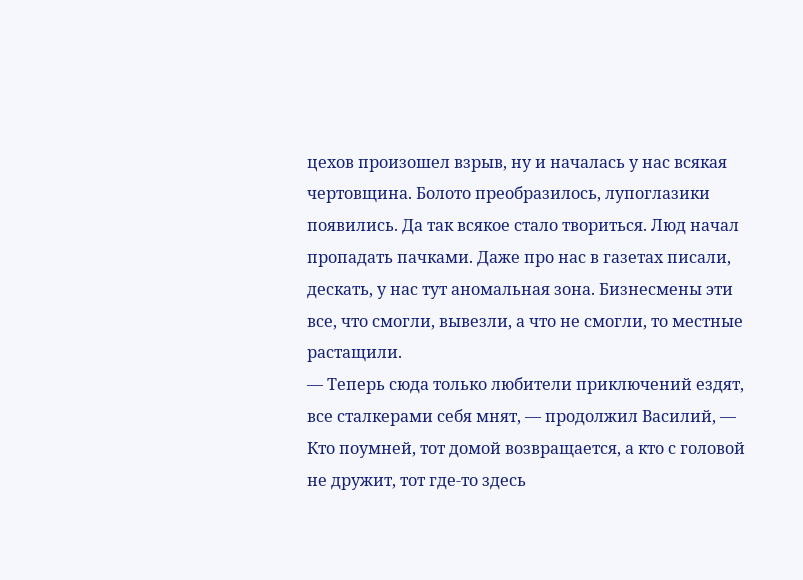цехов произошел взрыв, ну и началась у нас всякая чертовщина. Болото преобразилось, лупоглазики появились. Да так всякое стало твориться. Люд начал пропадать пачками. Даже про нас в газетах писали, дескать, у нас тут аномальная зона. Бизнесмены эти все, что смогли, вывезли, а что не смогли, то местные растащили.
— Теперь сюда только любители приключений ездят, все сталкерами себя мнят, — продолжил Василий, — Кто поумней, тот домой возвращается, а кто с головой не дружит, тот где-то здесь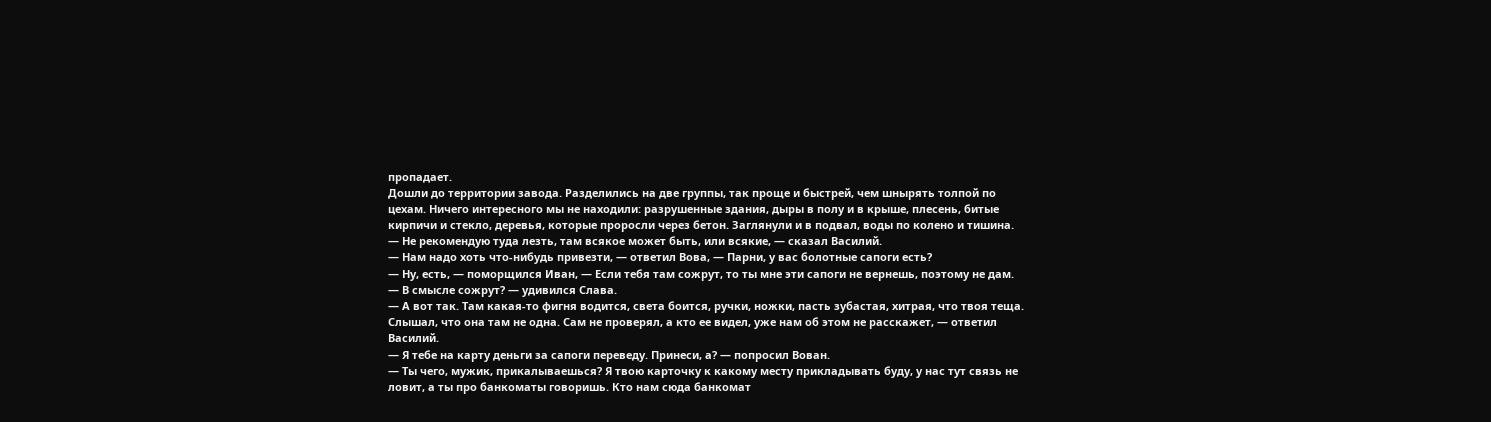пропадает.
Дошли до территории завода. Разделились на две группы, так проще и быстрей, чем шнырять толпой по цехам. Ничего интересного мы не находили: разрушенные здания, дыры в полу и в крыше, плесень, битые кирпичи и стекло, деревья, которые проросли через бетон. Заглянули и в подвал, воды по колено и тишина.
— Не рекомендую туда лезть, там всякое может быть, или всякие, — сказал Василий.
— Нам надо хоть что-нибудь привезти, — ответил Вова, — Парни, у вас болотные сапоги есть?
— Ну, есть, — поморщился Иван, — Если тебя там сожрут, то ты мне эти сапоги не вернешь, поэтому не дам.
— В смысле сожрут? — удивился Слава.
— А вот так. Там какая-то фигня водится, света боится, ручки, ножки, пасть зубастая, хитрая, что твоя теща. Слышал, что она там не одна. Сам не проверял, а кто ее видел, уже нам об этом не расскажет, — ответил Василий.
— Я тебе на карту деньги за сапоги переведу. Принеси, а? — попросил Вован.
— Ты чего, мужик, прикалываешься? Я твою карточку к какому месту прикладывать буду, у нас тут связь не ловит, а ты про банкоматы говоришь. Кто нам сюда банкомат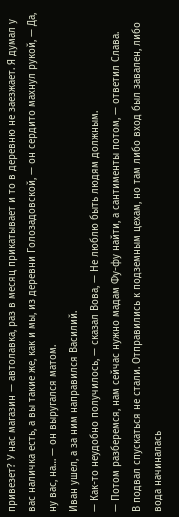привезет? У нас магазин — автолавка, раз в месяц прикатывает и то в деревню не заезжает. Я думал у вас наличка есть, а вы такие же, как и мы, из деревни Голозадовской, — он сердито махнул рукой, — Да, ну вас, на… — он выругался матом.
Иван ушел, а за ним направился Василий.
— Как-то неудобно получилось, — сказал Вова, — Не люблю быть людям должным.
— Потом разберемся, нам сейчас нужно мадам Фу-фу найти, а сантименты потом, — ответил Слава.
В подвал спускаться не стали. Отправились к подземным цехам, но там либо вход был завален, либо вода начиналась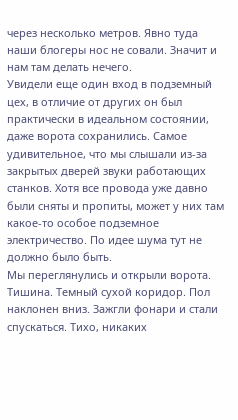через несколько метров. Явно туда наши блогеры нос не совали. Значит и нам там делать нечего.
Увидели еще один вход в подземный цех, в отличие от других он был практически в идеальном состоянии, даже ворота сохранились. Самое удивительное, что мы слышали из-за закрытых дверей звуки работающих станков. Хотя все провода уже давно были сняты и пропиты, может у них там какое-то особое подземное электричество. По идее шума тут не должно было быть.
Мы переглянулись и открыли ворота. Тишина. Темный сухой коридор. Пол наклонен вниз. Зажгли фонари и стали спускаться. Тихо, никаких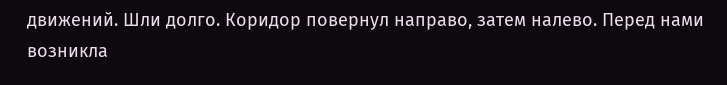движений. Шли долго. Коридор повернул направо, затем налево. Перед нами возникла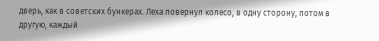дверь, как в советских бункерах. Леха повернул колесо, в одну сторону, потом в другую, каждый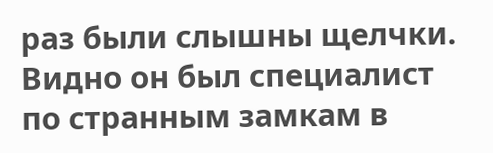раз были слышны щелчки. Видно он был специалист по странным замкам в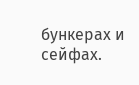бункерах и сейфах.